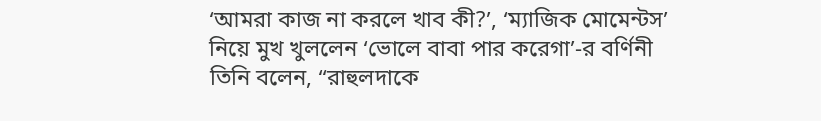‘আমরা কাজ না করলে খাব কী?’, ‘ম্যাজিক মোমেন্টস’ নিয়ে মুখ খুললেন ‘ভোলে বাবা পার করেগা’-র বর্ণিনী
তিনি বলেন, “রাহুলদাকে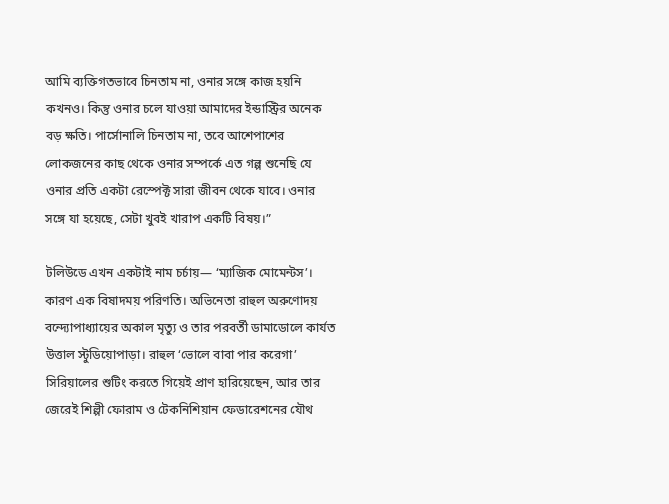আমি ব্যক্তিগতভাবে চিনতাম না, ওনার সঙ্গে কাজ হয়নি কখনও। কিন্তু ওনার চলে যাওয়া আমাদের ইন্ডাস্ট্রির অনেক বড় ক্ষতি। পার্সোনালি চিনতাম না, তবে আশেপাশের লোকজনের কাছ থেকে ওনার সম্পর্কে এত গল্প শুনেছি যে ওনার প্রতি একটা রেস্পেক্ট সারা জীবন থেকে যাবে। ওনার সঙ্গে যা হয়েছে, সেটা খুবই খারাপ একটি বিষয়।”

টলিউডে এখন একটাই নাম চর্চায়— ‘ম্যাজিক মোমেন্টস’। কারণ এক বিষাদময় পরিণতি। অভিনেতা রাহুল অরুণোদয় বন্দ্যোপাধ্যায়ের অকাল মৃত্যু ও তার পরবর্তী ডামাডোলে কার্যত উত্তাল স্টুডিয়োপাড়া। রাহুল ‘ভোলে বাবা পার করেগা’ সিরিয়ালের শুটিং করতে গিয়েই প্রাণ হারিয়েছেন, আর তার জেরেই শিল্পী ফোরাম ও টেকনিশিয়ান ফেডারেশনের যৌথ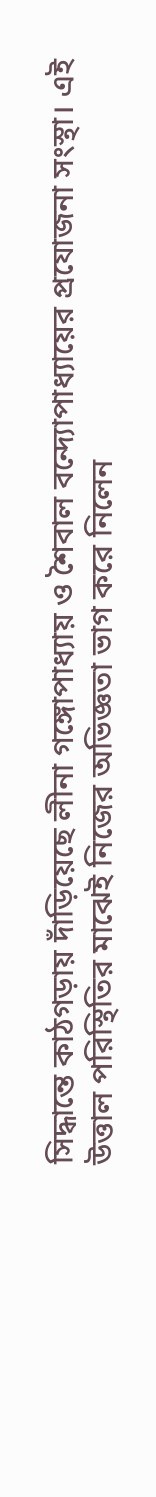সিদ্ধান্তে কাঠগড়ায় দাঁড়িয়েছে লীনা গঙ্গোপাধ্যায় ও শৈবাল বন্দ্যোপাধ্যায়ের প্রযোজনা সংস্থা। এই উত্তাল পরিস্থিতির মাঝেই নিজের অভিজ্ঞতা ভাগ করে নিলেন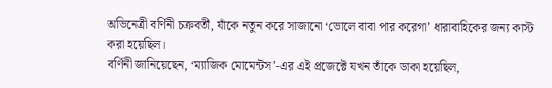অভিনেত্রী বর্ণিনী চক্রবর্তী, যাঁকে নতুন করে সাজানো ‘ভোলে বাবা পার করেগা’ ধারাবাহিকের জন্য কাস্ট করা হয়েছিল।
বর্ণিনী জানিয়েছেন, ‘ম্যাজিক মোমেন্টস’-এর এই প্রজেক্টে যখন তাঁকে ডাকা হয়েছিল,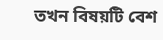তখন বিষয়টি বেশ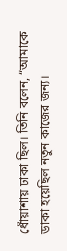ধোঁয়াশায় ঢাকা ছিল। তিনি বলেন, “আমাকে ডাকা হয়েছিল নতুন কাজের জন্য।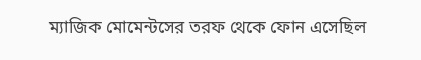ম্যাজিক মোমেন্টসের তরফ থেকে ফোন এসেছিল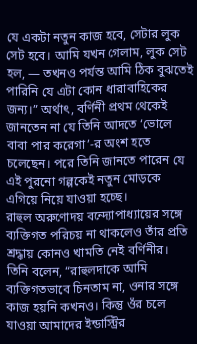যে একটা নতুন কাজ হবে, সেটার লুক সেট হবে। আমি যখন গেলাম, লুক সেট হল, — তখনও পর্যন্ত আমি ঠিক বুঝতেই পারিনি যে এটা কোন ধারাবাহিকের জন্য।” অর্থাৎ, বর্ণিনী প্রথম থেকেই জানতেন না যে তিনি আদতে ‘ভোলে বাবা পার করেগা’-র অংশ হতে চলেছেন। পরে তিনি জানতে পারেন যে এই পুরনো গল্পকেই নতুন মোড়কে এগিয়ে নিয়ে যাওয়া হচ্ছে।
রাহুল অরুণোদয় বন্দ্যোপাধ্যায়ের সঙ্গে ব্যক্তিগত পরিচয় না থাকলেও তাঁর প্রতি শ্রদ্ধায় কোনও খামতি নেই বর্ণিনীর। তিনি বলেন, “রাহুলদাকে আমি ব্যক্তিগতভাবে চিনতাম না, ওনার সঙ্গে কাজ হয়নি কখনও। কিন্তু ওঁর চলে যাওয়া আমাদের ইন্ডাস্ট্রির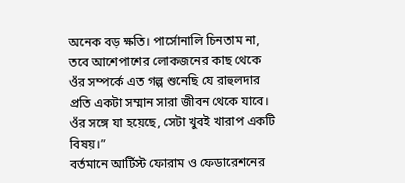অনেক বড় ক্ষতি। পার্সোনালি চিনতাম না, তবে আশেপাশের লোকজনের কাছ থেকে ওঁর সম্পর্কে এত গল্প শুনেছি যে রাহুলদার প্রতি একটা সম্মান সারা জীবন থেকে যাবে। ওঁর সঙ্গে যা হয়েছে, সেটা খুবই খারাপ একটি বিষয়।”
বর্তমানে আর্টিস্ট ফোরাম ও ফেডারেশনের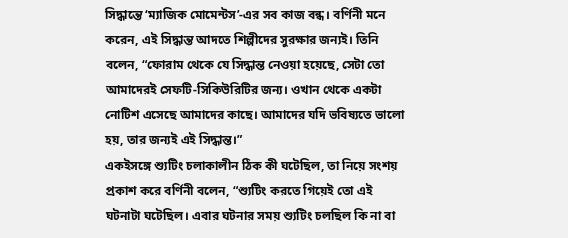সিদ্ধান্তে ‘ম্যাজিক মোমেন্টস’-এর সব কাজ বন্ধ। বর্ণিনী মনে করেন, এই সিদ্ধান্ত আদতে শিল্পীদের সুরক্ষার জন্যই। তিনি বলেন, “ফোরাম থেকে যে সিদ্ধান্ত নেওয়া হয়েছে, সেটা তো আমাদেরই সেফটি-সিকিউরিটির জন্য। ওখান থেকে একটা নোটিশ এসেছে আমাদের কাছে। আমাদের যদি ভবিষ্যতে ভালো হয়, তার জন্যই এই সিদ্ধান্ত।”
একইসঙ্গে শ্যুটিং চলাকালীন ঠিক কী ঘটেছিল, তা নিয়ে সংশয় প্রকাশ করে বর্ণিনী বলেন, “শ্যুটিং করতে গিয়েই তো এই ঘটনাটা ঘটেছিল। এবার ঘটনার সময় শ্যুটিং চলছিল কি না বা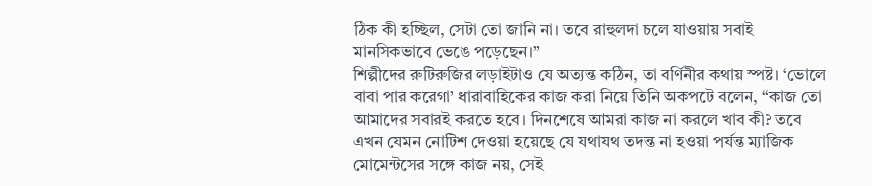ঠিক কী হচ্ছিল, সেটা তো জানি না। তবে রাহুলদা চলে যাওয়ায় সবাই মানসিকভাবে ভেঙে পড়েছেন।”
শিল্পীদের রুটিরুজির লড়াইটাও যে অত্যন্ত কঠিন, তা বর্ণিনীর কথায় স্পষ্ট। ‘ভোলে বাবা পার করেগা’ ধারাবাহিকের কাজ করা নিয়ে তিনি অকপটে বলেন, “কাজ তো আমাদের সবারই করতে হবে। দিনশেষে আমরা কাজ না করলে খাব কী? তবে এখন যেমন নোটিশ দেওয়া হয়েছে যে যথাযথ তদন্ত না হওয়া পর্যন্ত ম্যাজিক মোমেন্টসের সঙ্গে কাজ নয়, সেই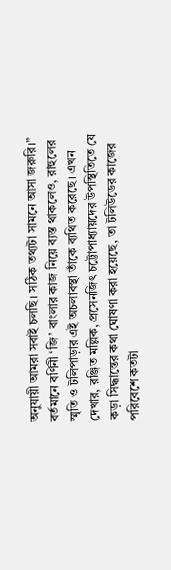অনুযায়ী আমরা সবাই চলছি। সঠিক তথ্যটা সামনে আসা জরুরি।”
বর্তমানে বর্ণিনী ‘জি’ বাংলার কাজ নিয়ে ব্যস্ত থাকলেও, রাহুলের স্মৃতি ও টলিপাড়ার এই অচলাবস্থা তাঁকে ব্যথিত করেছে। এখন দেখার, রঞ্জিত মল্লিক, প্রসেনজিৎ চট্টোপাধ্যায়দের উপস্থিতিতে যে কড়া সিদ্ধান্তের কথা ঘোষণা করা হয়েছে, তা টলিউডের কাজের পরিবেশে কতটা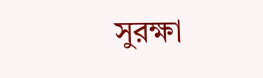সুরক্ষা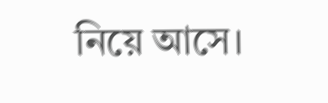নিয়ে আসে।